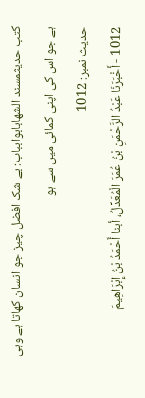کتب حدیثمسند الشهابابوابباب: بے شک افضل چیز جو انسان کھاتا ہے وہی ہے جو اس کی اپنی کمائی میں سے ہو
حدیث نمبر: 1012
1012 - أَخْبَرَنَا عَبْدُ الرَّحْمَنِ بْنُ عُمَرَ الْمُعَدِّلُ، أبنا أَحْمَدُ بْنُ إِبْرَاهِيمَ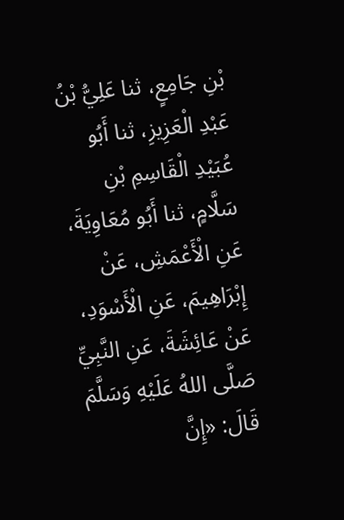بْنِ جَامِعٍ، ثنا عَلِيُّ بْنُ عَبْدِ الْعَزِيزِ، ثنا أَبُو عُبَيْدِ الْقَاسِمِ بْنِ سَلَّامٍ، ثنا أَبُو مُعَاوِيَةَ، عَنِ الْأَعْمَشِ، عَنْ إِبْرَاهِيمَ، عَنِ الْأَسْوَدِ، عَنْ عَائِشَةَ، عَنِ النَّبِيِّ صَلَّى اللهُ عَلَيْهِ وَسَلَّمَ قَالَ: «إِنَّ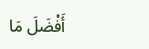أَفْضَلَ مَا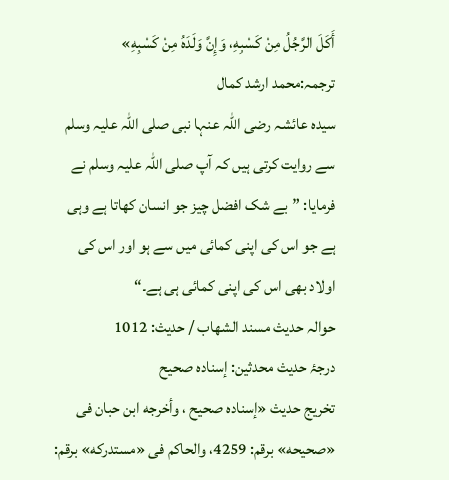أَكَلَ الرَّجُلُ مِنْ كَسْبِهِ، وَإِنَّ وَلَدَهُ مِنْ كَسْبِهِ»
ترجمہ:محمد ارشد کمال
سیدہ عائشہ رضی اللہ عنہا نبی صلی اللہ علیہ وسلم سے روایت کرتی ہیں کہ آپ صلی اللہ علیہ وسلم نے فرمایا: ”بے شک افضل چیز جو انسان کھاتا ہے وہی ہے جو اس کی اپنی کمائی میں سے ہو اور اس کی اولاد بھی اس کی اپنی کمائی ہی ہے۔“
حوالہ حدیث مسند الشهاب / حدیث: 1012
درجۂ حدیث محدثین: إسناده صحيح
تخریج حدیث «إسناده صحيح ، وأخرجه ابن حبان فى «صحيحه» برقم: 4259، والحاكم فى «مستدركه» برقم: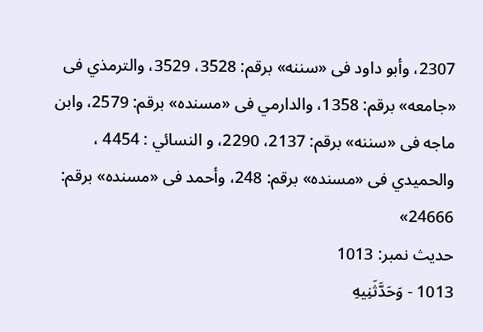2307، وأبو داود فى «سننه» برقم: 3528، 3529، والترمذي فى «جامعه» برقم: 1358، والدارمي فى «مسنده» برقم: 2579، وابن ماجه فى «سننه» برقم: 2137، 2290، و النسائي : 4454 ، والحميدي فى «مسنده» برقم: 248، وأحمد فى «مسنده» برقم: 24666»
حدیث نمبر: 1013
1013 - وَحَدَّثَنِيهِ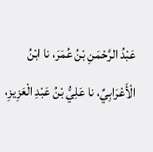عَبْدُ الرَّحْمَنِ بْنُ عُمَرَ، نا ابْنُ الْأَعْرَابِيِّ، نا عَلِيُّ بْنُ عَبْدِ الْعَزِيزِ،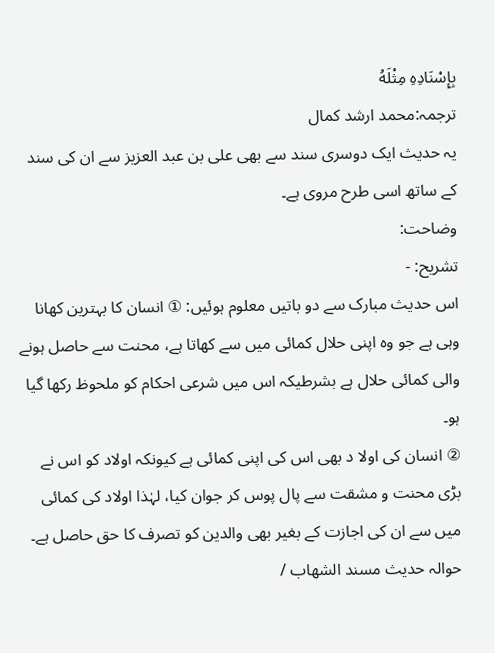بِإِسْنَادِهِ مِثْلَهُ
ترجمہ:محمد ارشد کمال
یہ حدیث ایک دوسری سند سے بھی علی بن عبد العزیز سے ان کی سند کے ساتھ اسی طرح مروی ہے۔
وضاحت:
تشریح: -
اس حدیث مبارک سے دو باتیں معلوم ہوئیں: ① انسان کا بہترین کھانا وہی ہے جو وہ اپنی حلال کمائی میں سے کھاتا ہے، محنت سے حاصل ہونے والی کمائی حلال ہے بشرطیکہ اس میں شرعی احکام کو ملحوظ رکھا گیا ہو۔
② انسان کی اولا د بھی اس کی اپنی کمائی ہے کیونکہ اولاد کو اس نے بڑی محنت و مشقت سے پال پوس کر جوان کیا، لہٰذا اولاد کی کمائی میں سے ان کی اجازت کے بغیر بھی والدین کو تصرف کا حق حاصل ہے۔
حوالہ حدیث مسند الشهاب /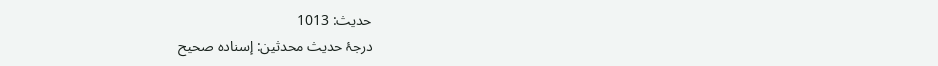حدیث: 1013
درجۂ حدیث محدثین: إسناده صحيح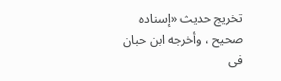تخریج حدیث «إسناده صحيح ، وأخرجه ابن حبان فى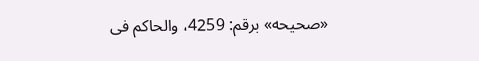«صحيحه» برقم: 4259، والحاكم فى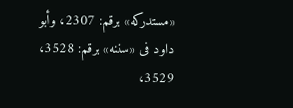«مستدركه» برقم: 2307، وأبو داود فى «سننه» برقم: 3528، 3529،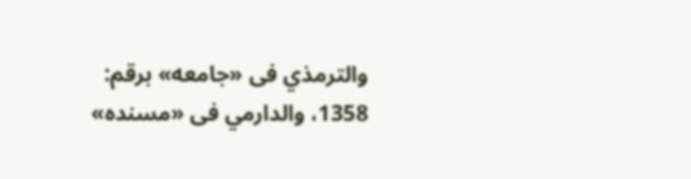والترمذي فى «جامعه» برقم: 1358، والدارمي فى «مسنده»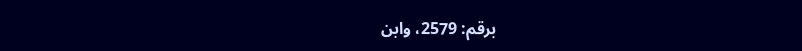برقم: 2579، وابن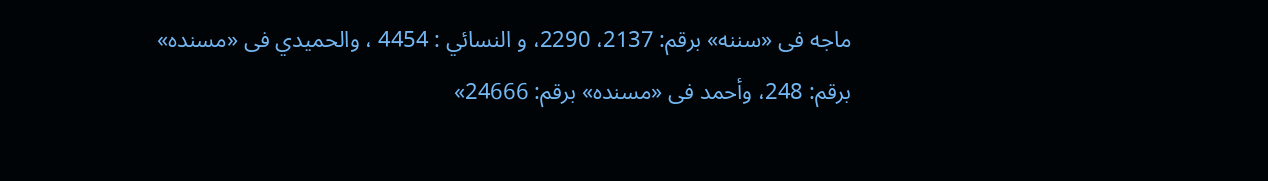ماجه فى «سننه» برقم: 2137، 2290، و النسائي : 4454 ، والحميدي فى «مسنده» برقم: 248، وأحمد فى «مسنده» برقم: 24666»